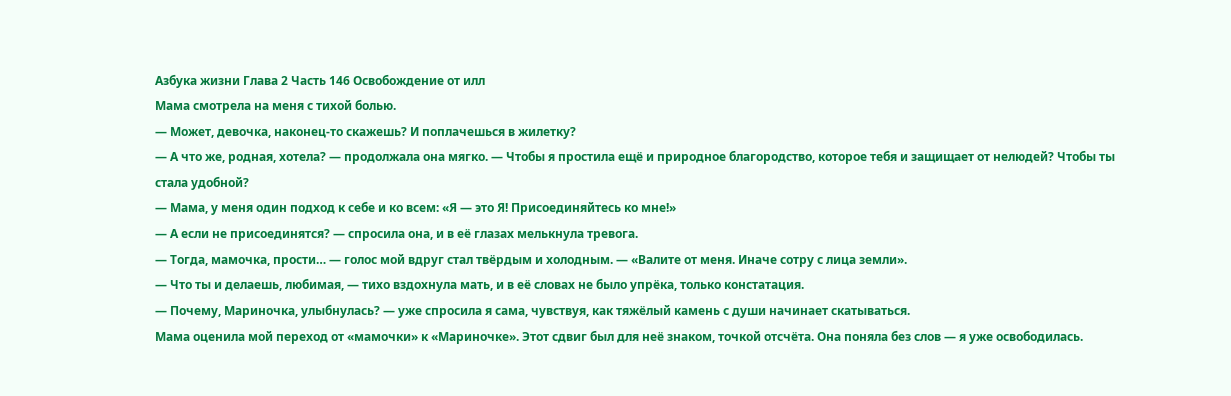Азбука жизни Глава 2 Часть 146 Освобождение от илл
Мама смотрела на меня с тихой болью.
— Может, девочка, наконец-то скажешь? И поплачешься в жилетку?
— А что же, родная, хотела? — продолжала она мягко. — Чтобы я простила ещё и природное благородство, которое тебя и защищает от нелюдей? Чтобы ты стала удобной?
— Мама, у меня один подход к себе и ко всем: «Я — это Я! Присоединяйтесь ко мне!»
— А если не присоединятся? — спросила она, и в её глазах мелькнула тревога.
— Тогда, мамочка, прости… — голос мой вдруг стал твёрдым и холодным. — «Валите от меня. Иначе сотру с лица земли».
— Что ты и делаешь, любимая, — тихо вздохнула мать, и в её словах не было упрёка, только констатация.
— Почему, Мариночка, улыбнулась? — уже спросила я сама, чувствуя, как тяжёлый камень с души начинает скатываться.
Мама оценила мой переход от «мамочки» к «Мариночке». Этот сдвиг был для неё знаком, точкой отсчёта. Она поняла без слов — я уже освободилась.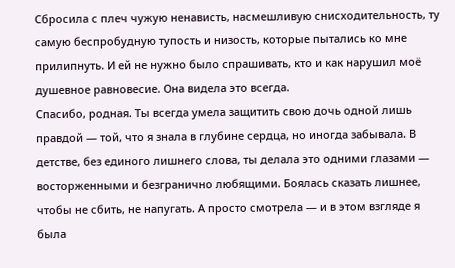Сбросила с плеч чужую ненависть, насмешливую снисходительность, ту самую беспробудную тупость и низость, которые пытались ко мне прилипнуть. И ей не нужно было спрашивать, кто и как нарушил моё душевное равновесие. Она видела это всегда.
Спасибо, родная. Ты всегда умела защитить свою дочь одной лишь правдой — той, что я знала в глубине сердца, но иногда забывала. В детстве, без единого лишнего слова, ты делала это одними глазами — восторженными и безгранично любящими. Боялась сказать лишнее, чтобы не сбить, не напугать. А просто смотрела — и в этом взгляде я была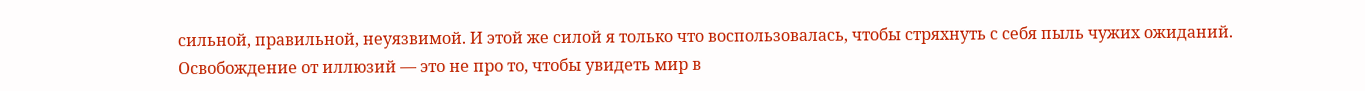сильной, правильной, неуязвимой. И этой же силой я только что воспользовалась, чтобы стряхнуть с себя пыль чужих ожиданий.
Освобождение от иллюзий — это не про то, чтобы увидеть мир в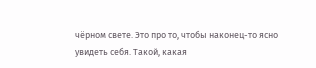чёрном свете. Это про то, чтобы наконец-то ясно увидеть себя. Такой, какая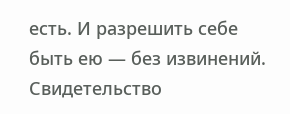есть. И разрешить себе быть ею — без извинений.
Свидетельство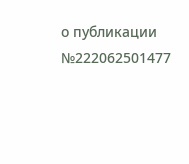о публикации №222062501477